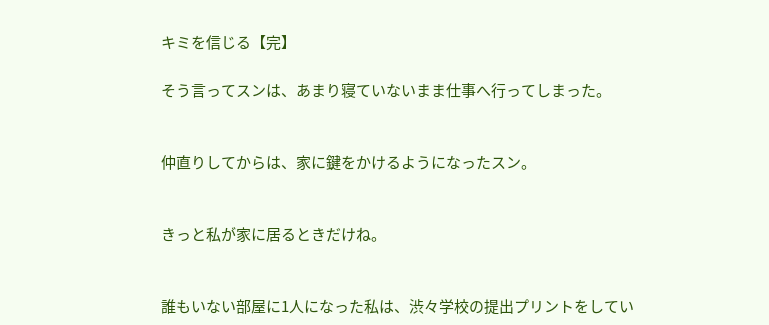キミを信じる【完】

そう言ってスンは、あまり寝ていないまま仕事へ行ってしまった。


仲直りしてからは、家に鍵をかけるようになったスン。


きっと私が家に居るときだけね。


誰もいない部屋に1人になった私は、渋々学校の提出プリントをしてい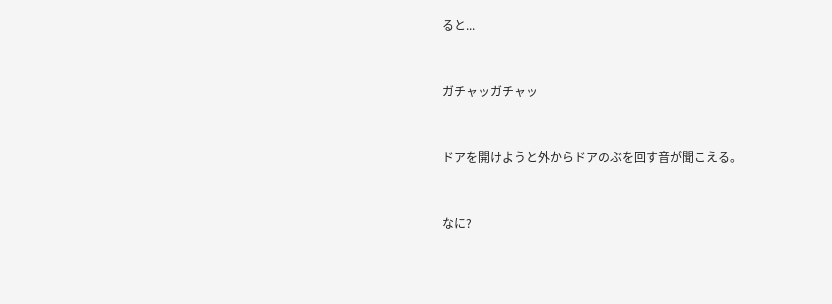ると...


ガチャッガチャッ


ドアを開けようと外からドアのぶを回す音が聞こえる。


なに?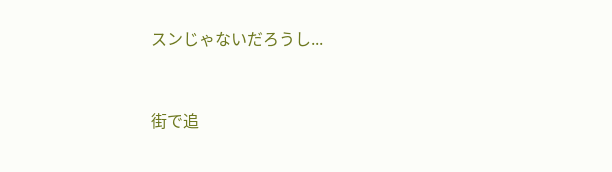スンじゃないだろうし...


街で追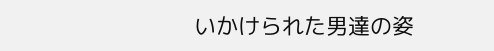いかけられた男達の姿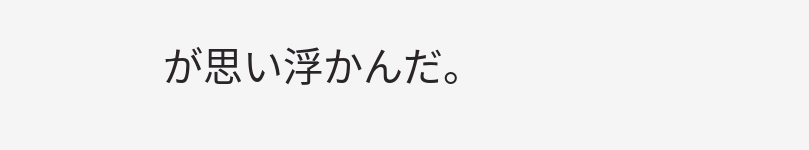が思い浮かんだ。